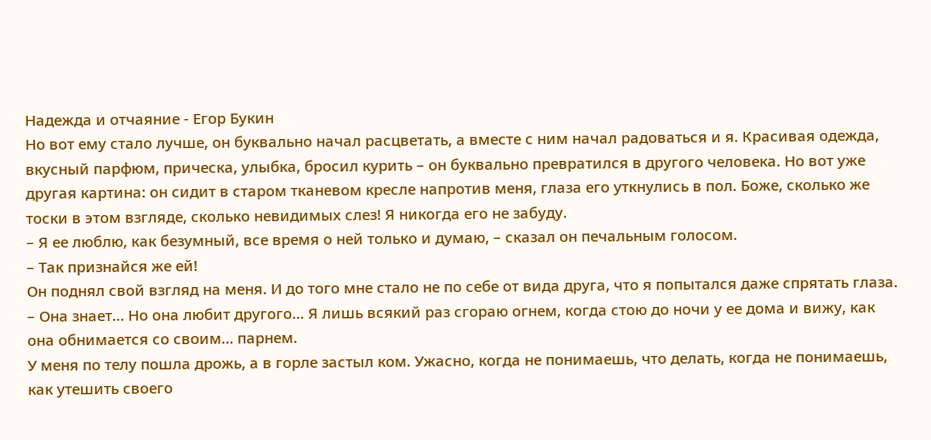Надежда и отчаяние - Егор Букин
Но вот ему стало лучше, он буквально начал расцветать, а вместе с ним начал радоваться и я. Красивая одежда, вкусный парфюм, прическа, улыбка, бросил курить – он буквально превратился в другого человека. Но вот уже другая картина: он сидит в старом тканевом кресле напротив меня, глаза его уткнулись в пол. Боже, сколько же тоски в этом взгляде, сколько невидимых слез! Я никогда его не забуду.
– Я ее люблю, как безумный, все время о ней только и думаю, – сказал он печальным голосом.
– Так признайся же ей!
Он поднял свой взгляд на меня. И до того мне стало не по себе от вида друга, что я попытался даже спрятать глаза.
– Она знает… Но она любит другого… Я лишь всякий раз сгораю огнем, когда стою до ночи у ее дома и вижу, как она обнимается со своим… парнем.
У меня по телу пошла дрожь, а в горле застыл ком. Ужасно, когда не понимаешь, что делать, когда не понимаешь, как утешить своего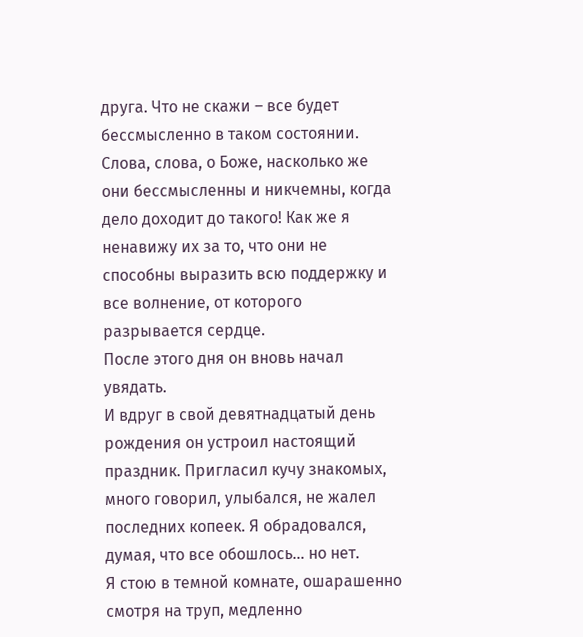друга. Что не скажи – все будет бессмысленно в таком состоянии. Слова, слова, о Боже, насколько же они бессмысленны и никчемны, когда дело доходит до такого! Как же я ненавижу их за то, что они не способны выразить всю поддержку и все волнение, от которого разрывается сердце.
После этого дня он вновь начал увядать.
И вдруг в свой девятнадцатый день рождения он устроил настоящий праздник. Пригласил кучу знакомых, много говорил, улыбался, не жалел последних копеек. Я обрадовался, думая, что все обошлось… но нет.
Я стою в темной комнате, ошарашенно смотря на труп, медленно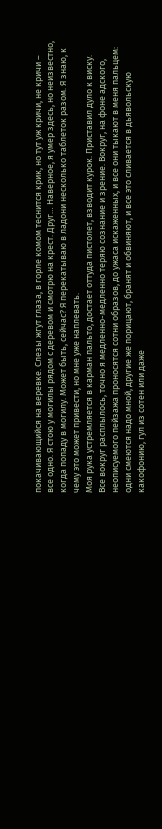покачивающийся на веревке. Слезы жгут глаза, в горле комом теснится крик, но тут уж кричи, не кричи – все одно. Я стою у могилы рядом с деревом и смотрю на крест. Друг… Наверное, я умер здесь, но неизвестно, когда попаду в могилу. Может быть, сейчас? Я перекатываю в ладони несколько таблеток разом. Я знаю, к чему это может привести, но мне уже наплевать.
Моя рука устремляется в карман пальто, достает оттуда пистолет, взводит курок. Приставил дуло к виску. Все вокруг расплылось, точно я медленно-медленно теряю сознание и зрение. Вокруг, на фоне адского, неописуемого пейзажа проносятся сотни образов, до ужаса искаженных, и все они тыкают в меня пальцем: одни смеются надо мной, другие же порицают, бранят и обвиняют, и все это сливается в дьявольскую какофонию, гул из сотен или даже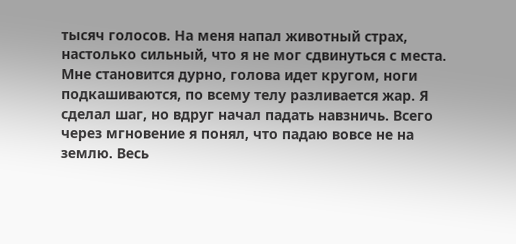тысяч голосов. На меня напал животный страх, настолько сильный, что я не мог сдвинуться с места. Мне становится дурно, голова идет кругом, ноги подкашиваются, по всему телу разливается жар. Я сделал шаг, но вдруг начал падать навзничь. Всего через мгновение я понял, что падаю вовсе не на землю. Весь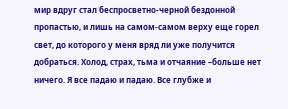мир вдруг стал беспросветно-черной бездонной пропастью, и лишь на самом-самом верху еще горел свет, до которого у меня вряд ли уже получится добраться. Холод, страх, тьма и отчаяние –больше нет ничего. Я все падаю и падаю. Все глубже и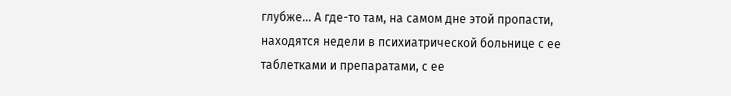глубже… А где-то там, на самом дне этой пропасти, находятся недели в психиатрической больнице с ее таблетками и препаратами, с ее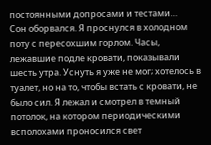постоянными допросами и тестами…
Сон оборвался. Я проснулся в холодном поту с пересохшим горлом. Часы, лежавшие подле кровати, показывали шесть утра. Уснуть я уже не мог; хотелось в туалет, но на то, чтобы встать с кровати, не было сил. Я лежал и смотрел в темный потолок, на котором периодическими всполохами проносился свет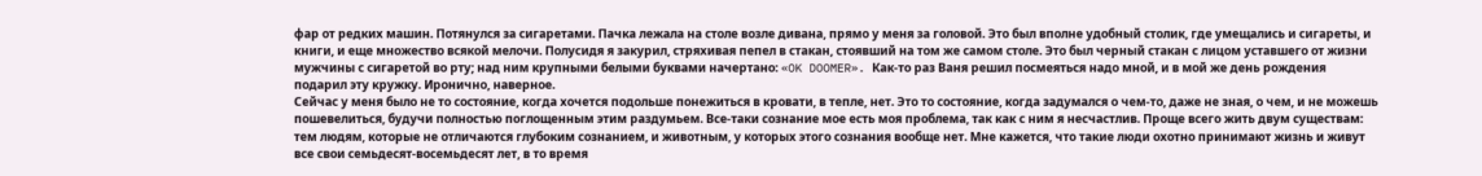фар от редких машин. Потянулся за сигаретами. Пачка лежала на столе возле дивана, прямо у меня за головой. Это был вполне удобный столик, где умещались и сигареты, и книги, и еще множество всякой мелочи. Полусидя я закурил, стряхивая пепел в стакан, стоявший на том же самом столе. Это был черный стакан с лицом уставшего от жизни мужчины с сигаретой во рту; над ним крупными белыми буквами начертано: «OK DOOMER». Как-то раз Ваня решил посмеяться надо мной, и в мой же день рождения подарил эту кружку. Иронично, наверное.
Сейчас у меня было не то состояние, когда хочется подольше понежиться в кровати, в тепле, нет. Это то состояние, когда задумался о чем-то, даже не зная, о чем, и не можешь пошевелиться, будучи полностью поглощенным этим раздумьем. Все-таки сознание мое есть моя проблема, так как с ним я несчастлив. Проще всего жить двум существам: тем людям, которые не отличаются глубоким сознанием, и животным, у которых этого сознания вообще нет. Мне кажется, что такие люди охотно принимают жизнь и живут все свои семьдесят-восемьдесят лет, в то время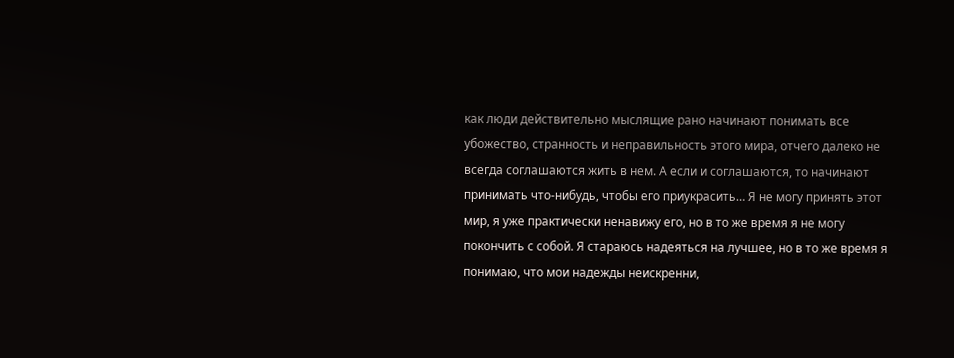как люди действительно мыслящие рано начинают понимать все убожество, странность и неправильность этого мира, отчего далеко не всегда соглашаются жить в нем. А если и соглашаются, то начинают принимать что-нибудь, чтобы его приукрасить… Я не могу принять этот мир, я уже практически ненавижу его, но в то же время я не могу покончить с собой. Я стараюсь надеяться на лучшее, но в то же время я понимаю, что мои надежды неискренни,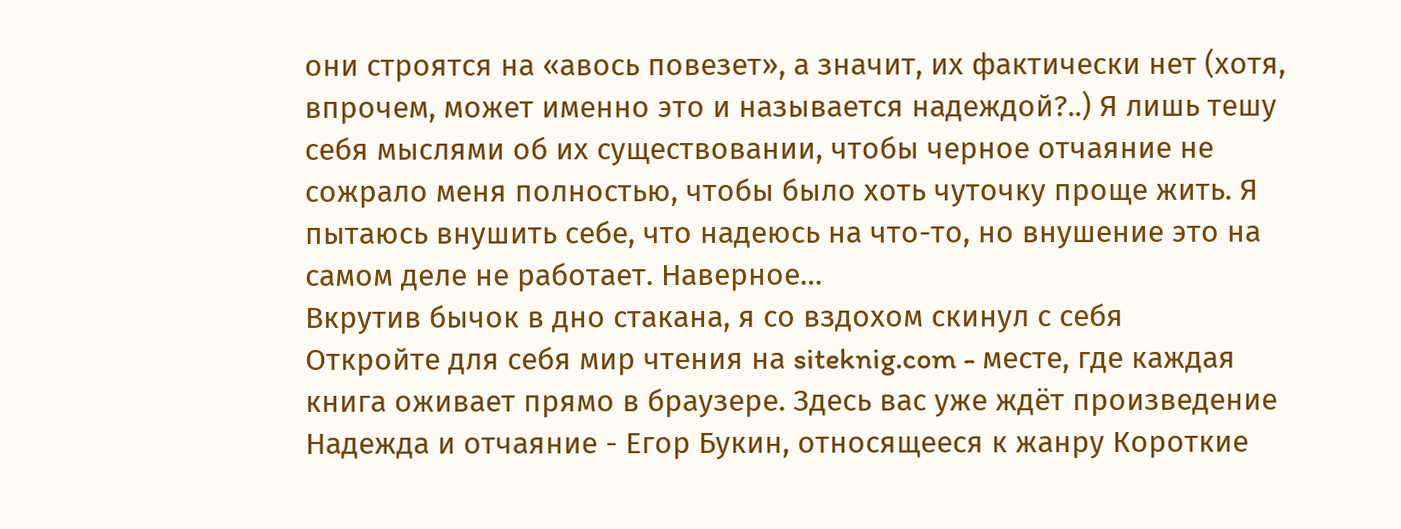они строятся на «авось повезет», а значит, их фактически нет (хотя, впрочем, может именно это и называется надеждой?..) Я лишь тешу себя мыслями об их существовании, чтобы черное отчаяние не сожрало меня полностью, чтобы было хоть чуточку проще жить. Я пытаюсь внушить себе, что надеюсь на что-то, но внушение это на самом деле не работает. Наверное…
Вкрутив бычок в дно стакана, я со вздохом скинул с себя
Откройте для себя мир чтения на siteknig.com - месте, где каждая книга оживает прямо в браузере. Здесь вас уже ждёт произведение Надежда и отчаяние - Егор Букин, относящееся к жанру Короткие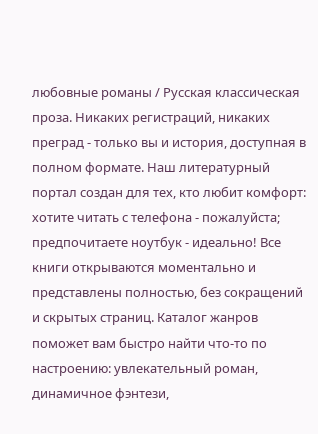любовные романы / Русская классическая проза. Никаких регистраций, никаких преград - только вы и история, доступная в полном формате. Наш литературный портал создан для тех, кто любит комфорт: хотите читать с телефона - пожалуйста; предпочитаете ноутбук - идеально! Все книги открываются моментально и представлены полностью, без сокращений и скрытых страниц. Каталог жанров поможет вам быстро найти что-то по настроению: увлекательный роман, динамичное фэнтези,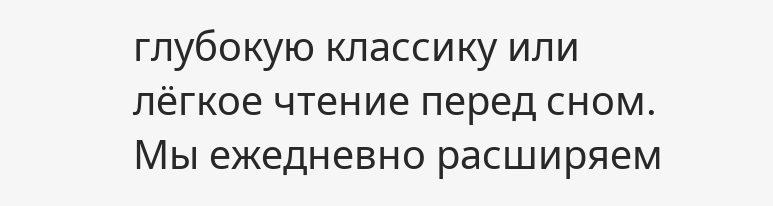глубокую классику или лёгкое чтение перед сном. Мы ежедневно расширяем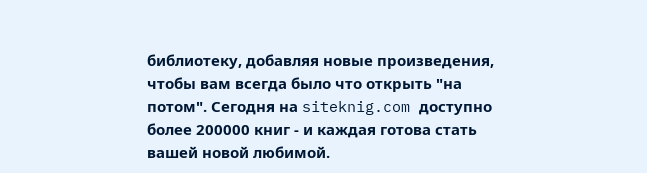библиотеку, добавляя новые произведения, чтобы вам всегда было что открыть "на потом". Сегодня на siteknig.com доступно более 200000 книг - и каждая готова стать вашей новой любимой.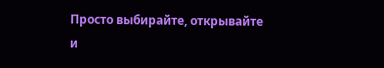Просто выбирайте, открывайте и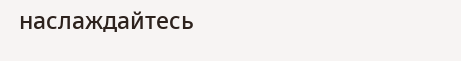наслаждайтесь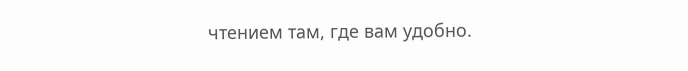чтением там, где вам удобно.